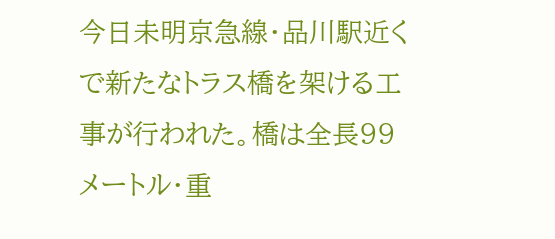今日未明京急線・品川駅近くで新たなトラス橋を架ける工事が行われた。橋は全長99メートル・重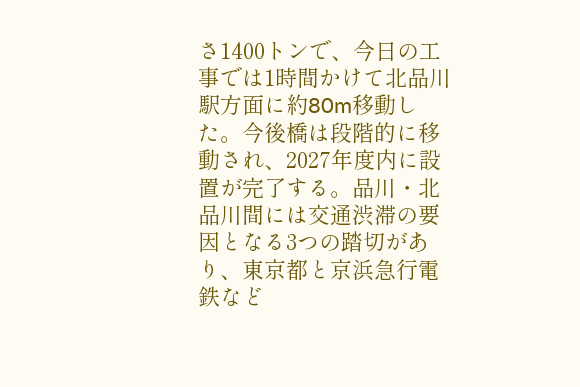さ1400トンで、今日の工事では1時間かけて北品川駅方面に約80m移動した。今後橋は段階的に移動され、2027年度内に設置が完了する。品川・北品川間には交通渋滞の要因となる3つの踏切があり、東京都と京浜急行電鉄など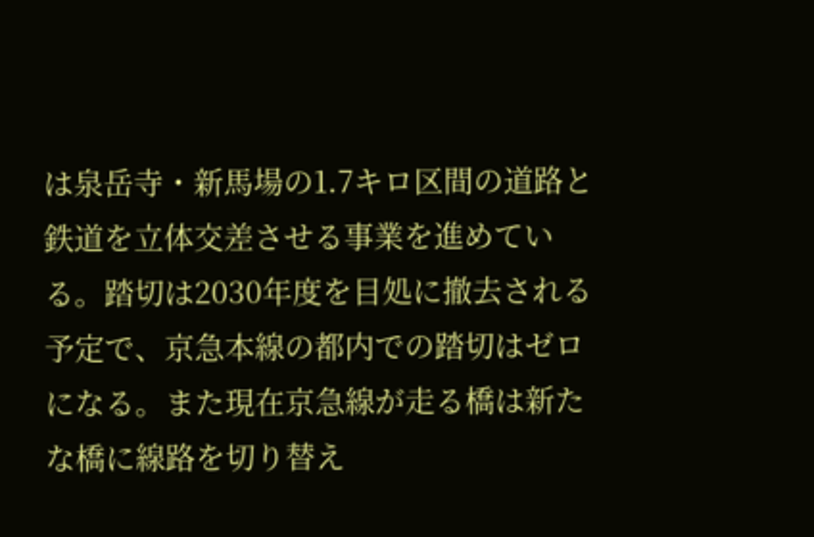は泉岳寺・新馬場の1.7キロ区間の道路と鉄道を立体交差させる事業を進めている。踏切は2030年度を目処に撤去される予定で、京急本線の都内での踏切はゼロになる。また現在京急線が走る橋は新たな橋に線路を切り替え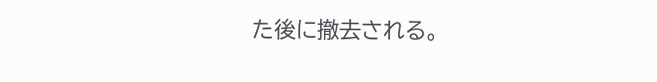た後に撤去される。